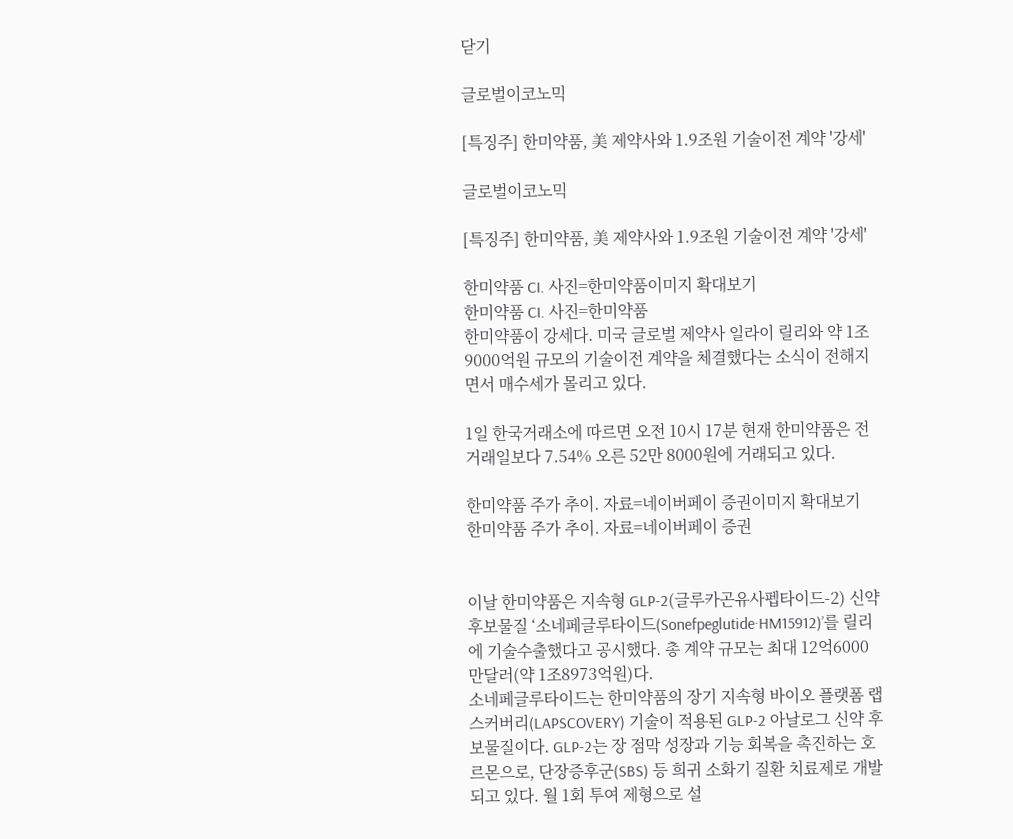닫기

글로벌이코노믹

[특징주] 한미약품, 美 제약사와 1.9조원 기술이전 계약 '강세'

글로벌이코노믹

[특징주] 한미약품, 美 제약사와 1.9조원 기술이전 계약 '강세'

한미약품 CI. 사진=한미약품이미지 확대보기
한미약품 CI. 사진=한미약품
한미약품이 강세다. 미국 글로벌 제약사 일라이 릴리와 약 1조9000억원 규모의 기술이전 계약을 체결했다는 소식이 전해지면서 매수세가 몰리고 있다.

1일 한국거래소에 따르면 오전 10시 17분 현재 한미약품은 전 거래일보다 7.54% 오른 52만 8000원에 거래되고 있다.

한미약품 주가 추이. 자료=네이버페이 증권이미지 확대보기
한미약품 주가 추이. 자료=네이버페이 증권


이날 한미약품은 지속형 GLP-2(글루카곤유사펩타이드-2) 신약 후보물질 ‘소네페글루타이드(Sonefpeglutide·HM15912)’를 릴리에 기술수출했다고 공시했다. 총 계약 규모는 최대 12억6000만달러(약 1조8973억원)다.
소네페글루타이드는 한미약품의 장기 지속형 바이오 플랫폼 랩스커버리(LAPSCOVERY) 기술이 적용된 GLP-2 아날로그 신약 후보물질이다. GLP-2는 장 점막 성장과 기능 회복을 촉진하는 호르몬으로, 단장증후군(SBS) 등 희귀 소화기 질환 치료제로 개발되고 있다. 월 1회 투여 제형으로 설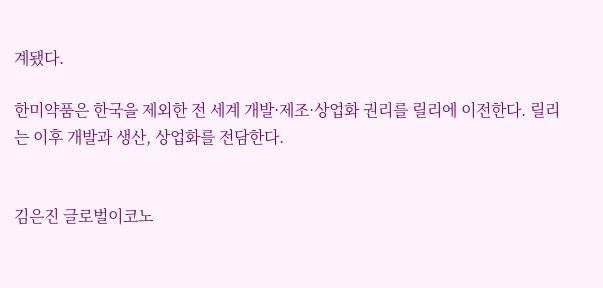계됐다.

한미약품은 한국을 제외한 전 세계 개발·제조·상업화 권리를 릴리에 이전한다. 릴리는 이후 개발과 생산, 상업화를 전담한다.


김은진 글로벌이코노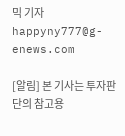믹 기자 happyny777@g-enews.com

[알림] 본 기사는 투자판단의 참고용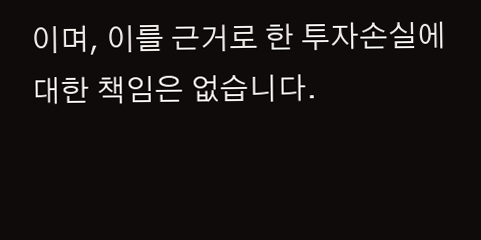이며, 이를 근거로 한 투자손실에 대한 책임은 없습니다.